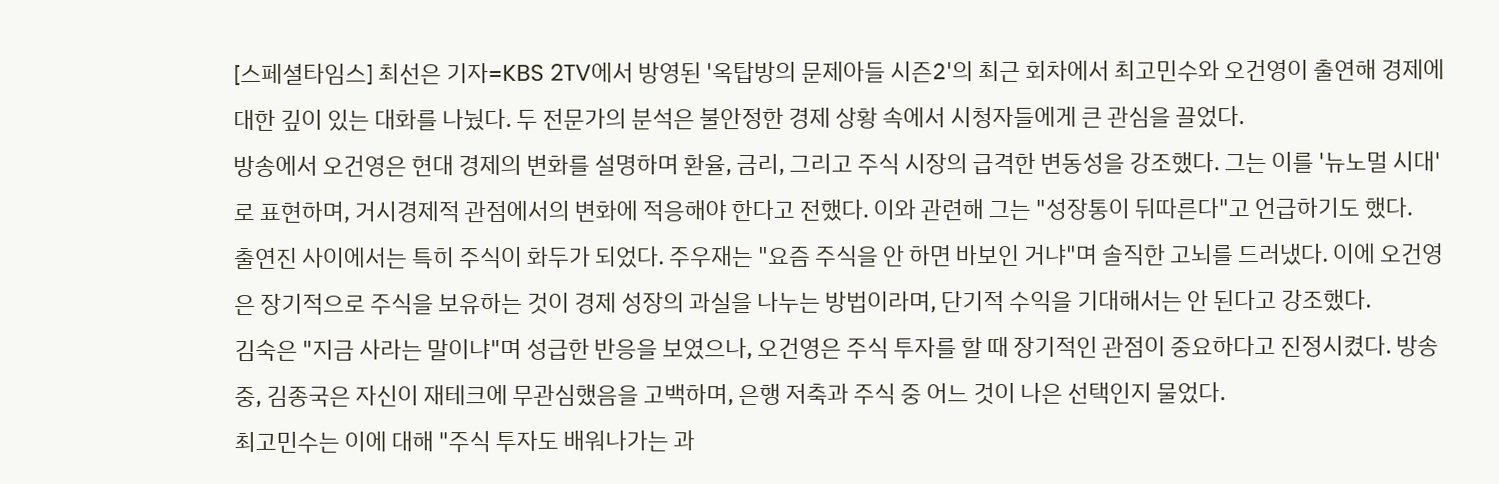[스페셜타임스] 최선은 기자=KBS 2TV에서 방영된 '옥탑방의 문제아들 시즌2'의 최근 회차에서 최고민수와 오건영이 출연해 경제에 대한 깊이 있는 대화를 나눴다. 두 전문가의 분석은 불안정한 경제 상황 속에서 시청자들에게 큰 관심을 끌었다.
방송에서 오건영은 현대 경제의 변화를 설명하며 환율, 금리, 그리고 주식 시장의 급격한 변동성을 강조했다. 그는 이를 '뉴노멀 시대'로 표현하며, 거시경제적 관점에서의 변화에 적응해야 한다고 전했다. 이와 관련해 그는 "성장통이 뒤따른다"고 언급하기도 했다.
출연진 사이에서는 특히 주식이 화두가 되었다. 주우재는 "요즘 주식을 안 하면 바보인 거냐"며 솔직한 고뇌를 드러냈다. 이에 오건영은 장기적으로 주식을 보유하는 것이 경제 성장의 과실을 나누는 방법이라며, 단기적 수익을 기대해서는 안 된다고 강조했다.
김숙은 "지금 사라는 말이냐"며 성급한 반응을 보였으나, 오건영은 주식 투자를 할 때 장기적인 관점이 중요하다고 진정시켰다. 방송 중, 김종국은 자신이 재테크에 무관심했음을 고백하며, 은행 저축과 주식 중 어느 것이 나은 선택인지 물었다.
최고민수는 이에 대해 "주식 투자도 배워나가는 과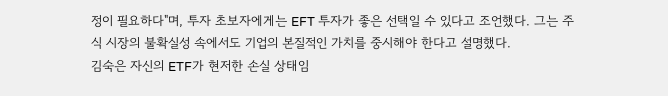정이 필요하다"며, 투자 초보자에게는 EFT 투자가 좋은 선택일 수 있다고 조언했다. 그는 주식 시장의 불확실성 속에서도 기업의 본질적인 가치를 중시해야 한다고 설명했다.
김숙은 자신의 ETF가 현저한 손실 상태임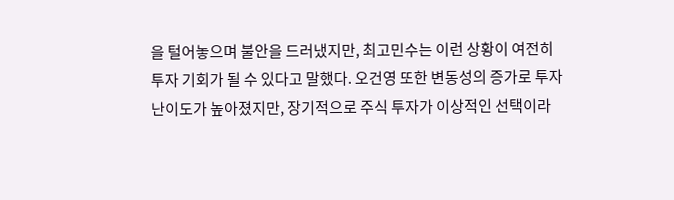을 털어놓으며 불안을 드러냈지만, 최고민수는 이런 상황이 여전히 투자 기회가 될 수 있다고 말했다. 오건영 또한 변동성의 증가로 투자 난이도가 높아졌지만, 장기적으로 주식 투자가 이상적인 선택이라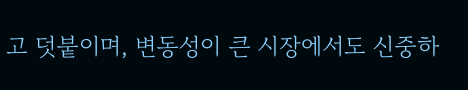고 덧붙이며, 변동성이 큰 시장에서도 신중하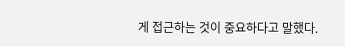게 접근하는 것이 중요하다고 말했다.